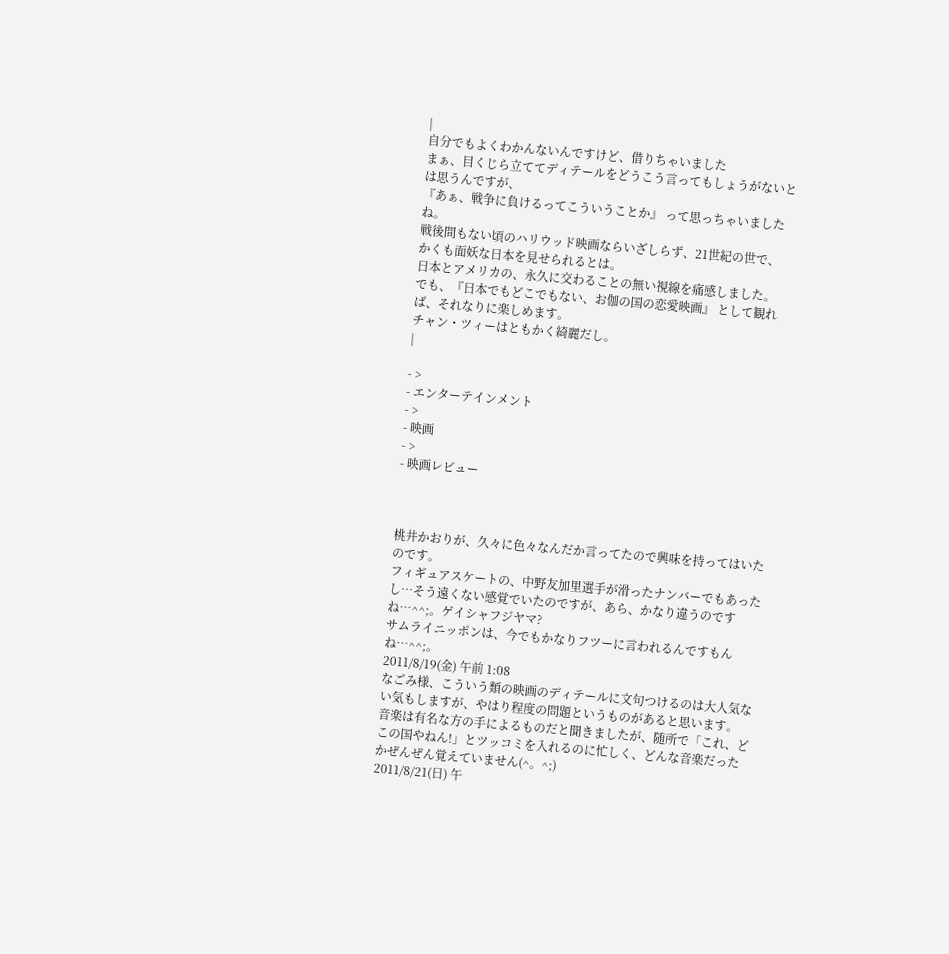|
自分でもよくわかんないんですけど、借りちゃいました
まぁ、目くじら立ててディテールをどうこう言ってもしょうがないとは思うんですが、
『あぁ、戦争に負けるってこういうことか』 って思っちゃいましたね。
戦後間もない頃のハリウッド映画ならいざしらず、21世紀の世で、かくも面妖な日本を見せられるとは。
日本とアメリカの、永久に交わることの無い視線を痛感しました。
でも、『日本でもどこでもない、お伽の国の恋愛映画』 として観れば、それなりに楽しめます。
チャン・ツィーはともかく綺麗だし。
|

- >
- エンターテインメント
- >
- 映画
- >
- 映画レビュー



桃井かおりが、久々に色々なんだか言ってたので興味を持ってはいたのです。
フィギュアスケートの、中野友加里選手が滑ったナンバーでもあったし…そう遠くない感覚でいたのですが、あら、かなり違うのですね…^^;。ゲイシャフジヤマ?
サムライニッポンは、今でもかなりフツーに言われるんですもんね…^^;。
2011/8/19(金) 午前 1:08
なごみ様、こういう類の映画のディテールに文句つけるのは大人気ない気もしますが、やはり程度の問題というものがあると思います。
音楽は有名な方の手によるものだと聞きましたが、随所で「これ、どこの国やねん!」とツッコミを入れるのに忙しく、どんな音楽だったかぜんぜん覚えていません(^。^;)
2011/8/21(日) 午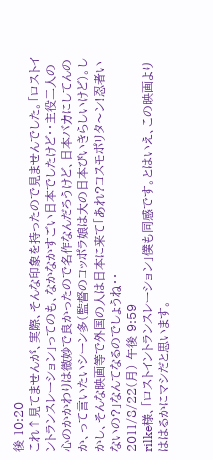後 10:20
これ↑見てませんが、実際、そんな印象を持ったので見ませんでした。「ロストイントランスレーション」ってのも、なかなかすごい日本でしたけど・・主役二人の心のかかわりは微妙で良かったので名作なんだろうけど、日本バカにしてんのか、って言いたいシーン多(監督のコッポラ娘は大の日本びいきらしいけど)。しかし、そんな映画等で外国の人は日本に来て「あれ?コスモポリタ〜ン!忍者いないの?」なんてなるのでしょうね・・
2011/8/22(月) 午後 9:59
rilke様、「ロストイントランスレーション」僕も同感です。とはいえ、この映画よりははるかにマシだと思います。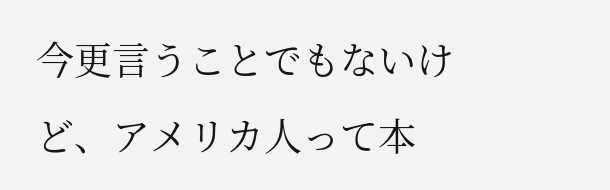今更言うことでもないけど、アメリカ人って本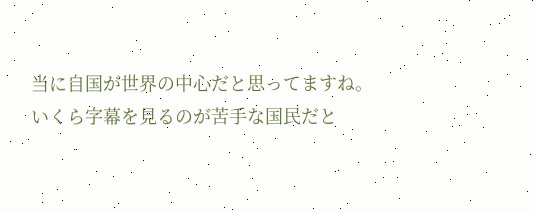当に自国が世界の中心だと思ってますね。
いくら字幕を見るのが苦手な国民だと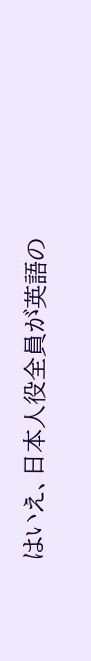はいえ、日本人役全員が英語の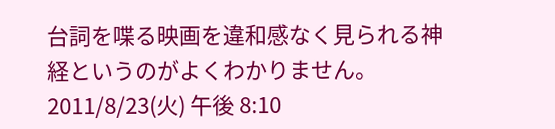台詞を喋る映画を違和感なく見られる神経というのがよくわかりません。
2011/8/23(火) 午後 8:10